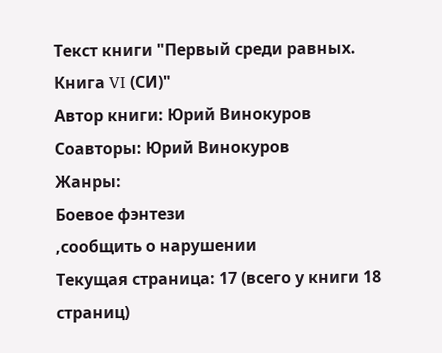Текст книги "Первый среди равных. Книга VI (СИ)"
Автор книги: Юрий Винокуров
Соавторы: Юрий Винокуров
Жанры:
Боевое фэнтези
,сообщить о нарушении
Текущая страница: 17 (всего у книги 18 страниц)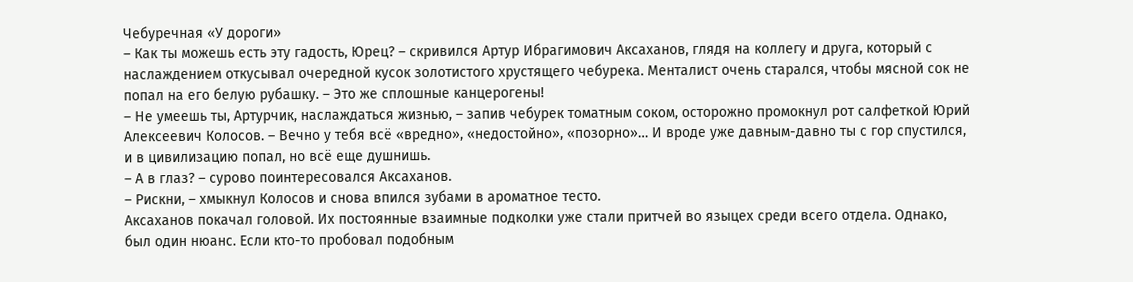Чебуречная «У дороги»
– Как ты можешь есть эту гадость, Юрец? – скривился Артур Ибрагимович Аксаханов, глядя на коллегу и друга, который с наслаждением откусывал очередной кусок золотистого хрустящего чебурека. Менталист очень старался, чтобы мясной сок не попал на его белую рубашку. – Это же сплошные канцерогены!
– Не умеешь ты, Артурчик, наслаждаться жизнью, – запив чебурек томатным соком, осторожно промокнул рот салфеткой Юрий Алексеевич Колосов. – Вечно у тебя всё «вредно», «недостойно», «позорно»… И вроде уже давным-давно ты с гор спустился, и в цивилизацию попал, но всё еще душнишь.
– А в глаз? – сурово поинтересовался Аксаханов.
– Рискни, – хмыкнул Колосов и снова впился зубами в ароматное тесто.
Аксаханов покачал головой. Их постоянные взаимные подколки уже стали притчей во языцех среди всего отдела. Однако, был один нюанс. Если кто-то пробовал подобным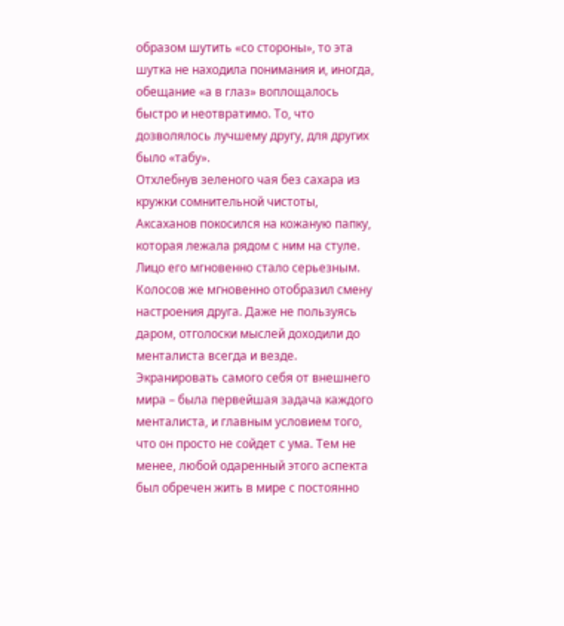образом шутить «со стороны», то эта шутка не находила понимания и, иногда, обещание «а в глаз» воплощалось быстро и неотвратимо. То, что дозволялось лучшему другу, для других было «табу».
Отхлебнув зеленого чая без сахара из кружки сомнительной чистоты, Аксаханов покосился на кожаную папку, которая лежала рядом с ним на стуле. Лицо его мгновенно стало серьезным.
Колосов же мгновенно отобразил смену настроения друга. Даже не пользуясь даром, отголоски мыслей доходили до менталиста всегда и везде. Экранировать самого себя от внешнего мира – была первейшая задача каждого менталиста, и главным условием того, что он просто не сойдет с ума. Тем не менее, любой одаренный этого аспекта был обречен жить в мире с постоянно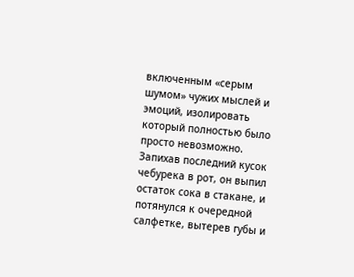включенным «серым шумом» чужих мыслей и эмоций, изолировать который полностью было просто невозможно.
Запихав последний кусок чебурека в рот, он выпил остаток сока в стакане, и потянулся к очередной салфетке, вытерев губы и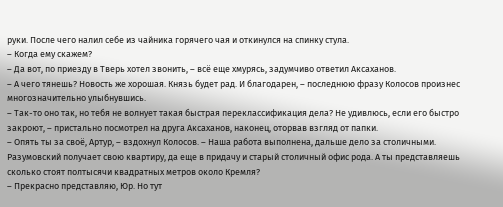руки. После чего налил себе из чайника горячего чая и откинулся на спинку стула.
– Когда ему скажем?
– Да вот, по приезду в Тверь хотел звонить, – всё еще хмурясь, задумчиво ответил Аксаханов.
– А чего тянешь? Новость же хорошая. Князь будет рад. И благодарен, – последнюю фразу Колосов произнес многозначительно улыбнувшись.
– Так-то оно так, но тебя не волнует такая быстрая переклассификация дела? Не удивлюсь, если его быстро закроют, – пристально посмотрел на друга Аксаханов, наконец, оторвав взгляд от папки.
– Опять ты за своё, Артур, – вздохнул Колосов. – Наша работа выполнена, дальше дело за столичными. Разумовский получает свою квартиру, да еще в придачу и старый столичный офис рода. А ты представляешь сколько стоят полтысячи квадратных метров около Кремля?
– Прекрасно представляю, Юр. Но тут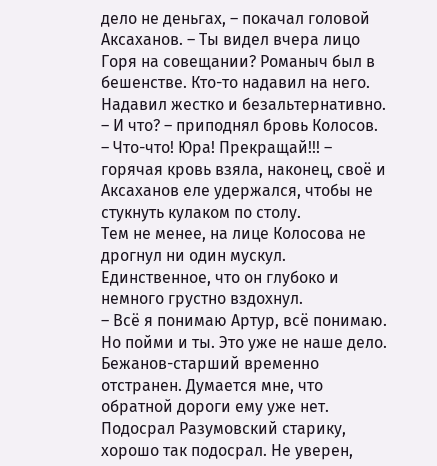дело не деньгах, – покачал головой Аксаханов. – Ты видел вчера лицо Горя на совещании? Романыч был в бешенстве. Кто-то надавил на него. Надавил жестко и безальтернативно.
– И что? – приподнял бровь Колосов.
– Что-что! Юра! Прекращай!!! – горячая кровь взяла, наконец, своё и Аксаханов еле удержался, чтобы не стукнуть кулаком по столу.
Тем не менее, на лице Колосова не дрогнул ни один мускул. Единственное, что он глубоко и немного грустно вздохнул.
– Всё я понимаю Артур, всё понимаю. Но пойми и ты. Это уже не наше дело. Бежанов-старший временно отстранен. Думается мне, что обратной дороги ему уже нет. Подосрал Разумовский старику, хорошо так подосрал. Не уверен,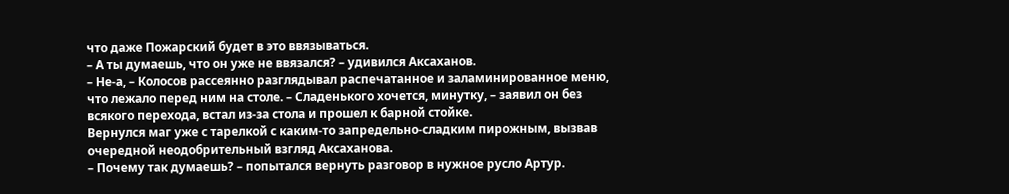что даже Пожарский будет в это ввязываться.
– А ты думаешь, что он уже не ввязался? – удивился Аксаханов.
– Не-а, – Колосов рассеянно разглядывал распечатанное и заламинированное меню, что лежало перед ним на столе. – Сладенького хочется, минутку, – заявил он без всякого перехода, встал из-за стола и прошел к барной стойке.
Вернулся маг уже с тарелкой с каким-то запредельно-сладким пирожным, вызвав очередной неодобрительный взгляд Аксаханова.
– Почему так думаешь? – попытался вернуть разговор в нужное русло Артур.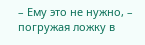– Ему это не нужно, – погружая ложку в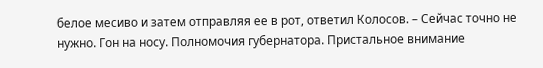белое месиво и затем отправляя ее в рот, ответил Колосов. – Сейчас точно не нужно. Гон на носу. Полномочия губернатора. Пристальное внимание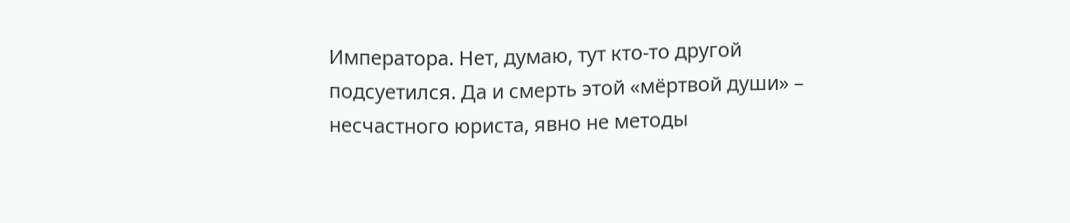Императора. Нет, думаю, тут кто-то другой подсуетился. Да и смерть этой «мёртвой души» – несчастного юриста, явно не методы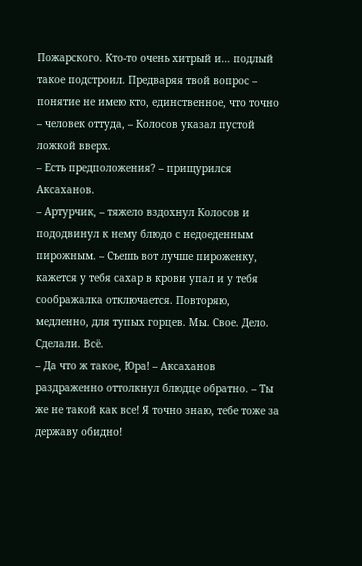Пожарского. Кто-то очень хитрый и… подлый такое подстроил. Предваряя твой вопрос – понятие не имею кто, единственное, что точно – человек оттуда, – Колосов указал пустой ложкой вверх.
– Есть предположения? – прищурился Аксаханов.
– Артурчик, – тяжело вздохнул Колосов и пододвинул к нему блюдо с недоеденным пирожным. – Съешь вот лучше пироженку, кажется у тебя сахар в крови упал и у тебя соображалка отключается. Повторяю, медленно, для тупых горцев. Мы. Свое. Дело. Сделали. Всё.
– Да что ж такое, Юра! – Аксаханов раздраженно оттолкнул блюдце обратно. – Ты же не такой как все! Я точно знаю, тебе тоже за державу обидно!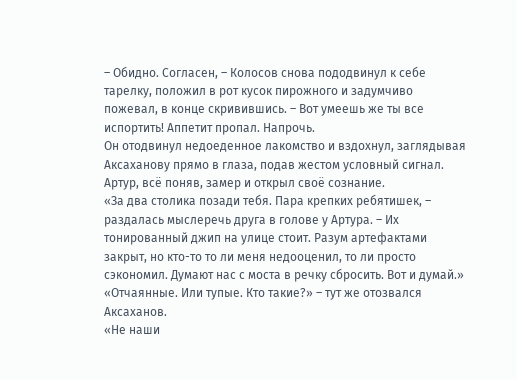– Обидно. Согласен, – Колосов снова пододвинул к себе тарелку, положил в рот кусок пирожного и задумчиво пожевал, в конце скривившись. – Вот умеешь же ты все испортить! Аппетит пропал. Напрочь.
Он отодвинул недоеденное лакомство и вздохнул, заглядывая Аксаханову прямо в глаза, подав жестом условный сигнал. Артур, всё поняв, замер и открыл своё сознание.
«За два столика позади тебя. Пара крепких ребятишек, – раздалась мыслеречь друга в голове у Артура. – Их тонированный джип на улице стоит. Разум артефактами закрыт, но кто-то то ли меня недооценил, то ли просто сэкономил. Думают нас с моста в речку сбросить. Вот и думай.»
«Отчаянные. Или тупые. Кто такие?» – тут же отозвался Аксаханов.
«Не наши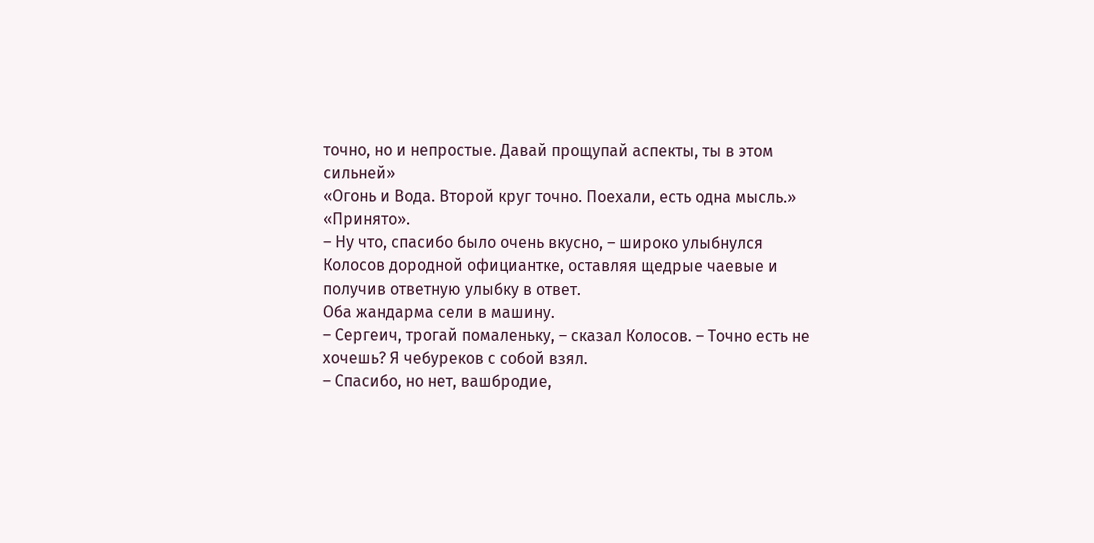точно, но и непростые. Давай прощупай аспекты, ты в этом сильней»
«Огонь и Вода. Второй круг точно. Поехали, есть одна мысль.»
«Принято».
– Ну что, спасибо было очень вкусно, – широко улыбнулся Колосов дородной официантке, оставляя щедрые чаевые и получив ответную улыбку в ответ.
Оба жандарма сели в машину.
– Сергеич, трогай помаленьку, – сказал Колосов. – Точно есть не хочешь? Я чебуреков с собой взял.
– Спасибо, но нет, вашбродие,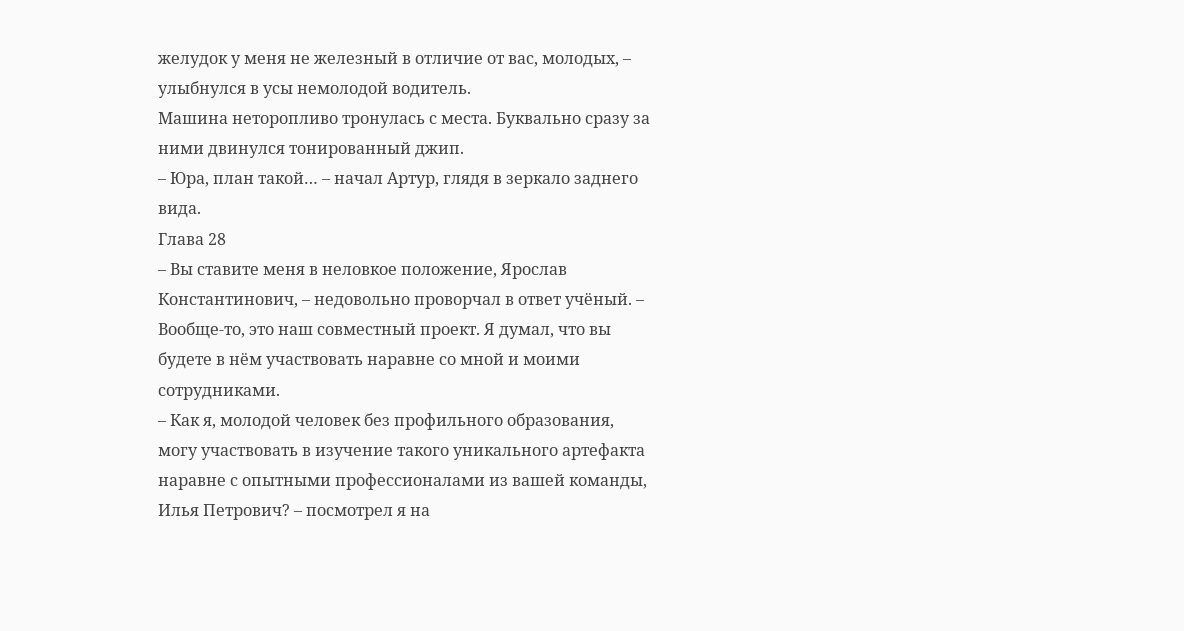желудок у меня не железный в отличие от вас, молодых, – улыбнулся в усы немолодой водитель.
Машина неторопливо тронулась с места. Буквально сразу за ними двинулся тонированный джип.
– Юра, план такой… – начал Артур, глядя в зеркало заднего вида.
Глава 28
– Вы ставите меня в неловкое положение, Ярослав Константинович, – недовольно проворчал в ответ учёный. – Вообще-то, это наш совместный проект. Я думал, что вы будете в нём участвовать наравне со мной и моими сотрудниками.
– Как я, молодой человек без профильного образования, могу участвовать в изучение такого уникального артефакта наравне с опытными профессионалами из вашей команды, Илья Петрович? – посмотрел я на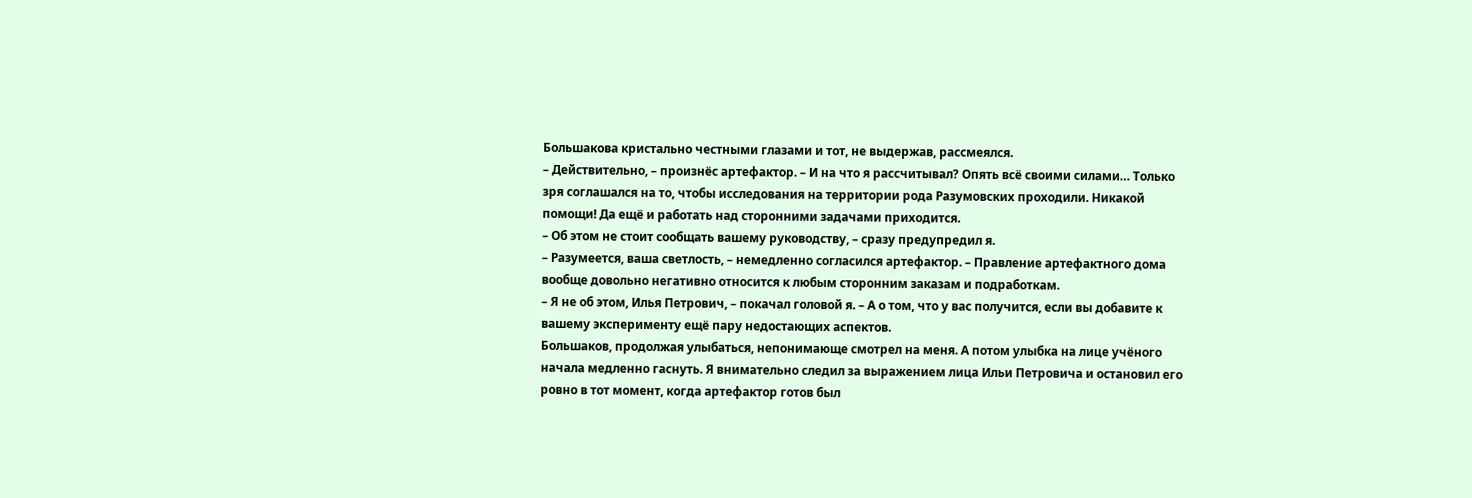Большакова кристально честными глазами и тот, не выдержав, рассмеялся.
– Действительно, – произнёс артефактор. – И на что я рассчитывал? Опять всё своими силами… Только зря соглашался на то, чтобы исследования на территории рода Разумовских проходили. Никакой помощи! Да ещё и работать над сторонними задачами приходится.
– Об этом не стоит сообщать вашему руководству, – сразу предупредил я.
– Разумеется, ваша светлость, – немедленно согласился артефактор. – Правление артефактного дома вообще довольно негативно относится к любым сторонним заказам и подработкам.
– Я не об этом, Илья Петрович, – покачал головой я. – А о том, что у вас получится, если вы добавите к вашему эксперименту ещё пару недостающих аспектов.
Большаков, продолжая улыбаться, непонимающе смотрел на меня. А потом улыбка на лице учёного начала медленно гаснуть. Я внимательно следил за выражением лица Ильи Петровича и остановил его ровно в тот момент, когда артефактор готов был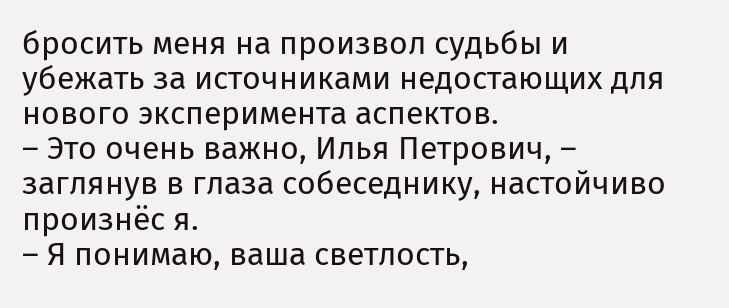бросить меня на произвол судьбы и убежать за источниками недостающих для нового эксперимента аспектов.
– Это очень важно, Илья Петрович, – заглянув в глаза собеседнику, настойчиво произнёс я.
– Я понимаю, ваша светлость,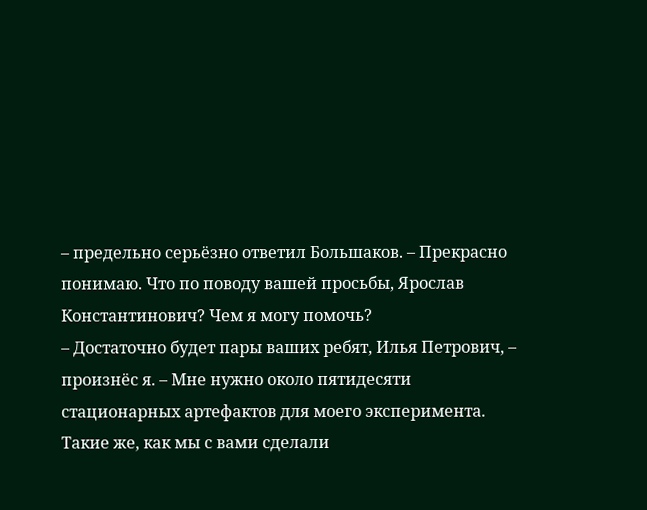– предельно серьёзно ответил Большаков. – Прекрасно понимаю. Что по поводу вашей просьбы, Ярослав Константинович? Чем я могу помочь?
– Достаточно будет пары ваших ребят, Илья Петрович, – произнёс я. – Мне нужно около пятидесяти стационарных артефактов для моего эксперимента. Такие же, как мы с вами сделали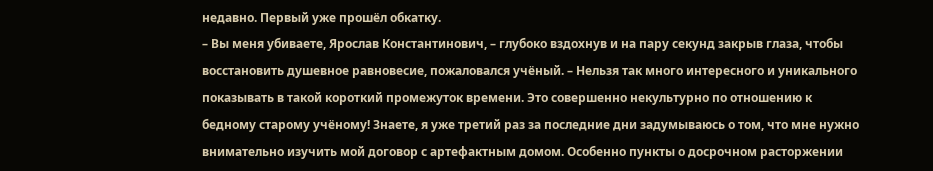недавно. Первый уже прошёл обкатку.
– Вы меня убиваете, Ярослав Константинович, – глубоко вздохнув и на пару секунд закрыв глаза, чтобы восстановить душевное равновесие, пожаловался учёный. – Нельзя так много интересного и уникального показывать в такой короткий промежуток времени. Это совершенно некультурно по отношению к бедному старому учёному! Знаете, я уже третий раз за последние дни задумываюсь о том, что мне нужно внимательно изучить мой договор с артефактным домом. Особенно пункты о досрочном расторжении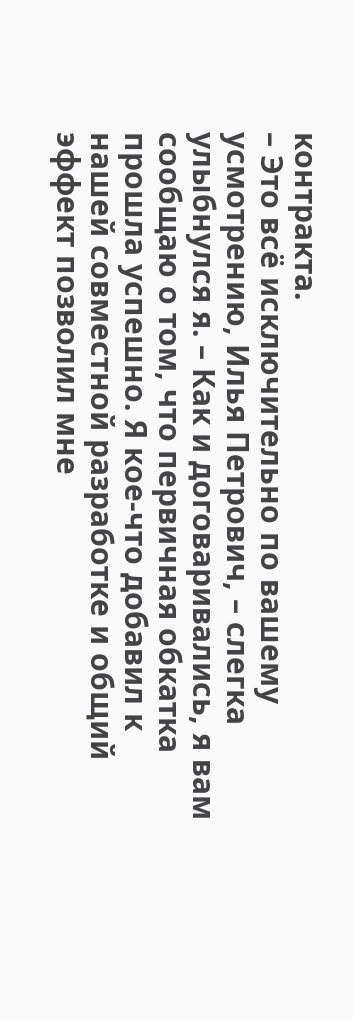контракта.
– Это всё исключительно по вашему усмотрению, Илья Петрович, – слегка улыбнулся я. – Как и договаривались, я вам сообщаю о том, что первичная обкатка прошла успешно. Я кое-что добавил к нашей совместной разработке и общий эффект позволил мне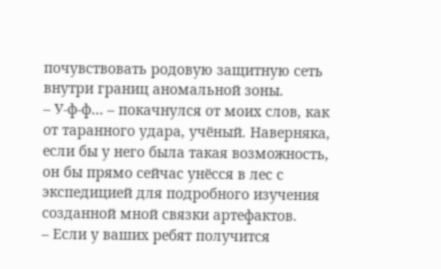почувствовать родовую защитную сеть внутри границ аномальной зоны.
– У-ф-ф… – покачнулся от моих слов, как от таранного удара, учёный. Наверняка, если бы у него была такая возможность, он бы прямо сейчас унёсся в лес с экспедицией для подробного изучения созданной мной связки артефактов.
– Если у ваших ребят получится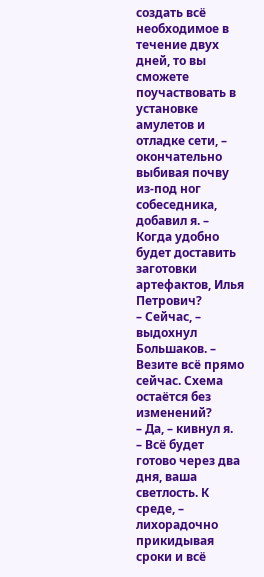создать всё необходимое в течение двух дней, то вы сможете поучаствовать в установке амулетов и отладке сети, – окончательно выбивая почву из-под ног собеседника, добавил я. – Когда удобно будет доставить заготовки артефактов, Илья Петрович?
– Сейчас, – выдохнул Большаков. – Везите всё прямо сейчас. Схема остаётся без изменений?
– Да, – кивнул я.
– Всё будет готово через два дня, ваша светлость. К среде, – лихорадочно прикидывая сроки и всё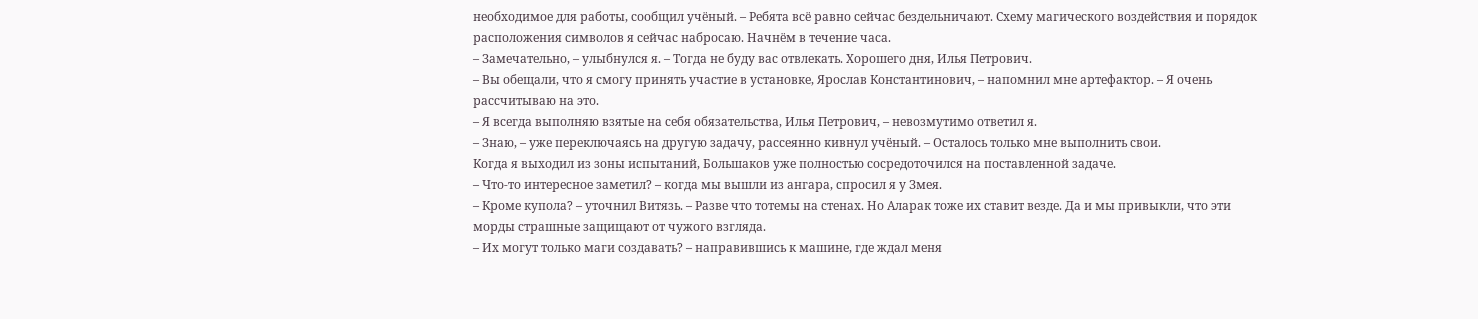необходимое для работы, сообщил учёный. – Ребята всё равно сейчас бездельничают. Схему магического воздействия и порядок расположения символов я сейчас набросаю. Начнём в течение часа.
– Замечательно, – улыбнулся я. – Тогда не буду вас отвлекать. Хорошего дня, Илья Петрович.
– Вы обещали, что я смогу принять участие в установке, Ярослав Константинович, – напомнил мне артефактор. – Я очень рассчитываю на это.
– Я всегда выполняю взятые на себя обязательства, Илья Петрович, – невозмутимо ответил я.
– Знаю, – уже переключаясь на другую задачу, рассеянно кивнул учёный. – Осталось только мне выполнить свои.
Когда я выходил из зоны испытаний, Большаков уже полностью сосредоточился на поставленной задаче.
– Что-то интересное заметил? – когда мы вышли из ангара, спросил я у Змея.
– Кроме купола? – уточнил Витязь. – Разве что тотемы на стенах. Но Аларак тоже их ставит везде. Да и мы привыкли, что эти морды страшные защищают от чужого взгляда.
– Их могут только маги создавать? – направившись к машине, где ждал меня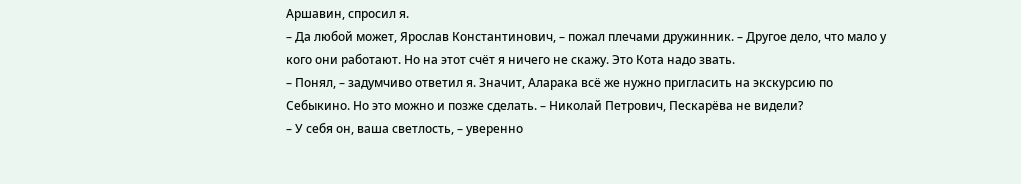Аршавин, спросил я.
– Да любой может, Ярослав Константинович, – пожал плечами дружинник. – Другое дело, что мало у кого они работают. Но на этот счёт я ничего не скажу. Это Кота надо звать.
– Понял, – задумчиво ответил я. Значит, Аларака всё же нужно пригласить на экскурсию по Себыкино. Но это можно и позже сделать. – Николай Петрович, Пескарёва не видели?
– У себя он, ваша светлость, – уверенно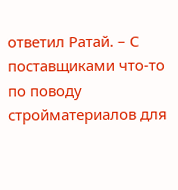ответил Ратай. – С поставщиками что-то по поводу стройматериалов для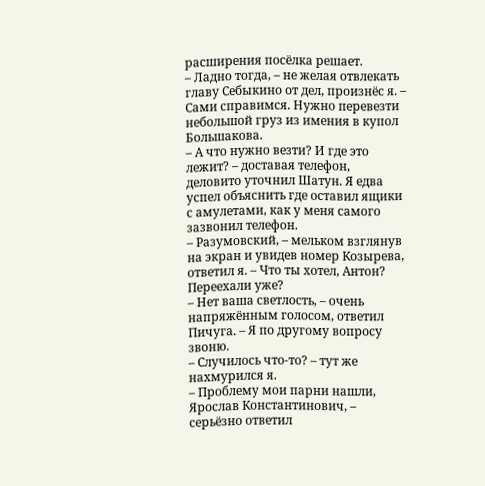расширения посёлка решает.
– Ладно тогда, – не желая отвлекать главу Себыкино от дел, произнёс я. – Сами справимся. Нужно перевезти небольшой груз из имения в купол Большакова.
– А что нужно везти? И где это лежит? – доставая телефон, деловито уточнил Шатун. Я едва успел объяснить где оставил ящики с амулетами, как у меня самого зазвонил телефон.
– Разумовский, – мельком взглянув на экран и увидев номер Козырева, ответил я. – Что ты хотел, Антон? Переехали уже?
– Нет ваша светлость, – очень напряжённым голосом, ответил Пичуга. – Я по другому вопросу звоню.
– Случилось что-то? – тут же нахмурился я.
– Проблему мои парни нашли, Ярослав Константинович, – серьёзно ответил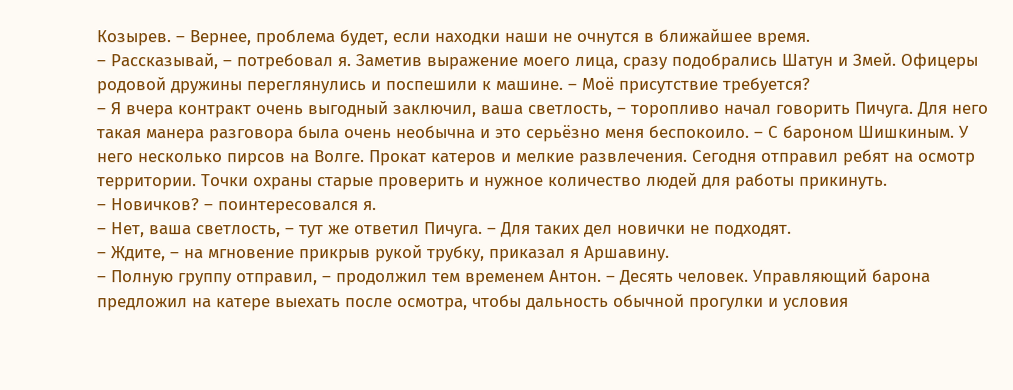Козырев. – Вернее, проблема будет, если находки наши не очнутся в ближайшее время.
– Рассказывай, – потребовал я. Заметив выражение моего лица, сразу подобрались Шатун и Змей. Офицеры родовой дружины переглянулись и поспешили к машине. – Моё присутствие требуется?
– Я вчера контракт очень выгодный заключил, ваша светлость, – торопливо начал говорить Пичуга. Для него такая манера разговора была очень необычна и это серьёзно меня беспокоило. – С бароном Шишкиным. У него несколько пирсов на Волге. Прокат катеров и мелкие развлечения. Сегодня отправил ребят на осмотр территории. Точки охраны старые проверить и нужное количество людей для работы прикинуть.
– Новичков? – поинтересовался я.
– Нет, ваша светлость, – тут же ответил Пичуга. – Для таких дел новички не подходят.
– Ждите, – на мгновение прикрыв рукой трубку, приказал я Аршавину.
– Полную группу отправил, – продолжил тем временем Антон. – Десять человек. Управляющий барона предложил на катере выехать после осмотра, чтобы дальность обычной прогулки и условия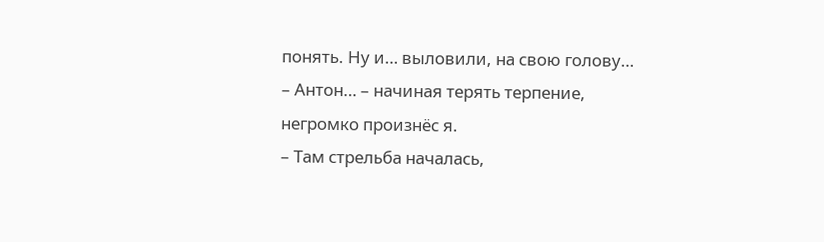понять. Ну и… выловили, на свою голову…
– Антон… – начиная терять терпение, негромко произнёс я.
– Там стрельба началась,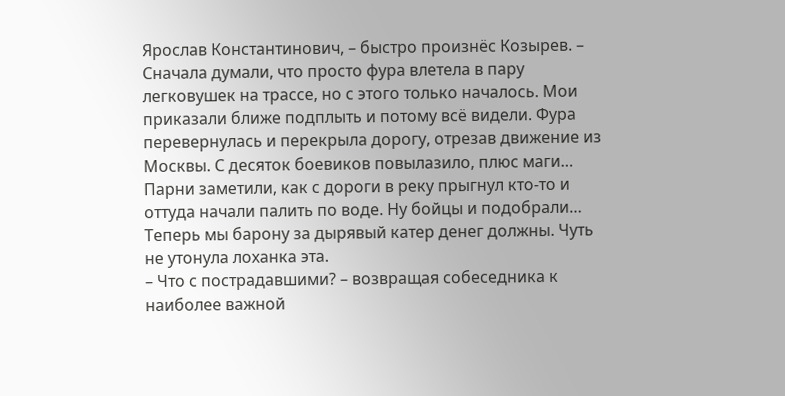Ярослав Константинович, – быстро произнёс Козырев. – Сначала думали, что просто фура влетела в пару легковушек на трассе, но с этого только началось. Мои приказали ближе подплыть и потому всё видели. Фура перевернулась и перекрыла дорогу, отрезав движение из Москвы. С десяток боевиков повылазило, плюс маги… Парни заметили, как с дороги в реку прыгнул кто-то и оттуда начали палить по воде. Ну бойцы и подобрали… Теперь мы барону за дырявый катер денег должны. Чуть не утонула лоханка эта.
– Что с пострадавшими? – возвращая собеседника к наиболее важной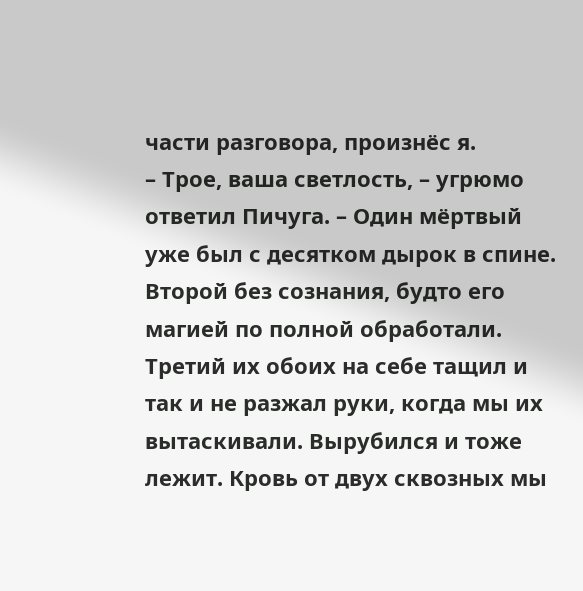части разговора, произнёс я.
– Трое, ваша светлость, – угрюмо ответил Пичуга. – Один мёртвый уже был с десятком дырок в спине. Второй без сознания, будто его магией по полной обработали. Третий их обоих на себе тащил и так и не разжал руки, когда мы их вытаскивали. Вырубился и тоже лежит. Кровь от двух сквозных мы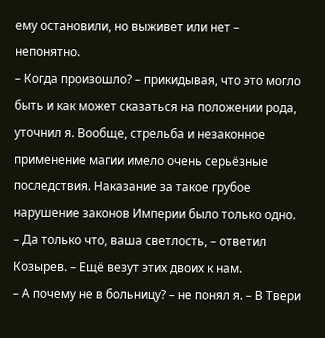ему остановили, но выживет или нет – непонятно.
– Когда произошло? – прикидывая, что это могло быть и как может сказаться на положении рода, уточнил я. Вообще, стрельба и незаконное применение магии имело очень серьёзные последствия. Наказание за такое грубое нарушение законов Империи было только одно.
– Да только что, ваша светлость, – ответил Козырев. – Ещё везут этих двоих к нам.
– А почему не в больницу? – не понял я. – В Твери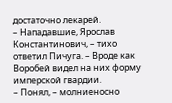достаточно лекарей.
– Нападавшие, Ярослав Константинович, – тихо ответил Пичуга. – Вроде как Воробей видел на них форму имперской гвардии.
– Понял, – молниеносно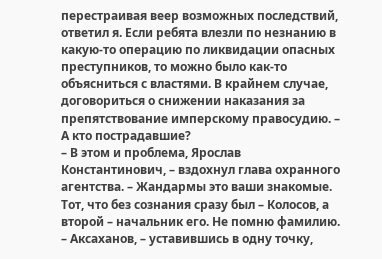перестраивая веер возможных последствий, ответил я. Если ребята влезли по незнанию в какую-то операцию по ликвидации опасных преступников, то можно было как-то объясниться с властями. В крайнем случае, договориться о снижении наказания за препятствование имперскому правосудию. – А кто пострадавшие?
– В этом и проблема, Ярослав Константинович, – вздохнул глава охранного агентства. – Жандармы это ваши знакомые. Тот, что без сознания сразу был – Колосов, а второй – начальник его. Не помню фамилию.
– Аксаханов, – уставившись в одну точку,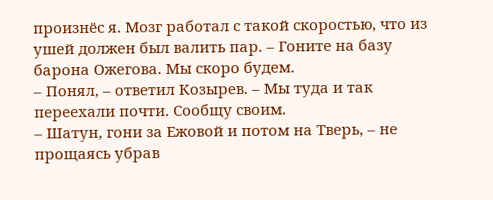произнёс я. Мозг работал с такой скоростью, что из ушей должен был валить пар. – Гоните на базу барона Ожегова. Мы скоро будем.
– Понял, – ответил Козырев. – Мы туда и так переехали почти. Сообщу своим.
– Шатун, гони за Ежовой и потом на Тверь, – не прощаясь убрав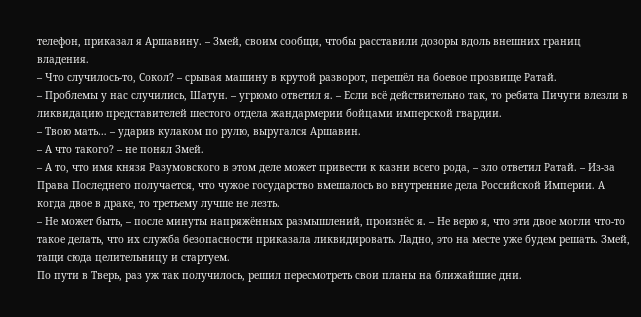телефон, приказал я Аршавину. – Змей, своим сообщи, чтобы расставили дозоры вдоль внешних границ владения.
– Что случилось-то, Сокол? – срывая машину в крутой разворот, перешёл на боевое прозвище Ратай.
– Проблемы у нас случились, Шатун. – угрюмо ответил я. – Если всё действительно так, то ребята Пичуги влезли в ликвидацию представителей шестого отдела жандармерии бойцами имперской гвардии.
– Твою мать… – ударив кулаком по рулю, выругался Аршавин.
– А что такого? – не понял Змей.
– А то, что имя князя Разумовского в этом деле может привести к казни всего рода, – зло ответил Ратай. – Из-за Права Последнего получается, что чужое государство вмешалось во внутренние дела Российской Империи. А когда двое в драке, то третьему лучше не лезть.
– Не может быть, – после минуты напряжённых размышлений, произнёс я. – Не верю я, что эти двое могли что-то такое делать, что их служба безопасности приказала ликвидировать. Ладно, это на месте уже будем решать. Змей, тащи сюда целительницу и стартуем.
По пути в Тверь, раз уж так получилось, решил пересмотреть свои планы на ближайшие дни.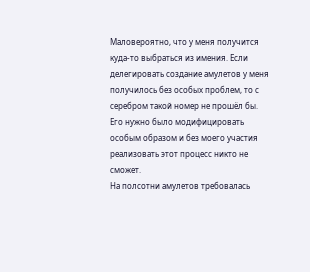Маловероятно, что у меня получится куда-то выбраться из имения. Если делегировать создание амулетов у меня получилось без особых проблем, то с серебром такой номер не прошёл бы. Его нужно было модифицировать особым образом и без моего участия реализовать этот процесс никто не сможет.
На полсотни амулетов требовалась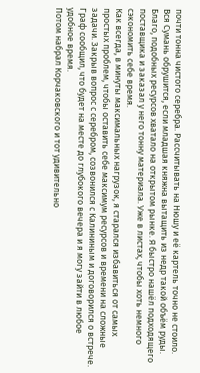почти тонна чистого серебра. Рассчитывать на Нюшу и её картель точно не стоило. Вся Сумань обрушится, если младшая княжна вытащить из недр такой объём руды. Благо, подобных ресурсов хватало на открытом рынке. Я быстро нашёл подходящего поставщика и заказал у него тонну материала. Уже в листах, чтобы хоть немного сэкономить себе время.
Как всегда, в минуты максимальных нагрузок, я старался избавиться от самых простых проблем, чтобы оставить себе максимум ресурсов и времени на сложные задачи. Закрыв вопрос с серебром, созвонился с Калининым и договорился о встрече. Граф сообщил, что будет на месте до глубокого вечера и я могу зайти в любое удобное время.
Потом набрал Корчаковского и тот удивительно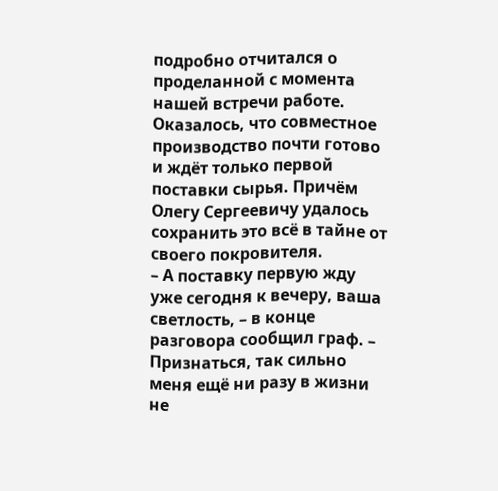подробно отчитался о проделанной с момента нашей встречи работе. Оказалось, что совместное производство почти готово и ждёт только первой поставки сырья. Причём Олегу Сергеевичу удалось сохранить это всё в тайне от своего покровителя.
– А поставку первую жду уже сегодня к вечеру, ваша светлость, – в конце разговора сообщил граф. – Признаться, так сильно меня ещё ни разу в жизни не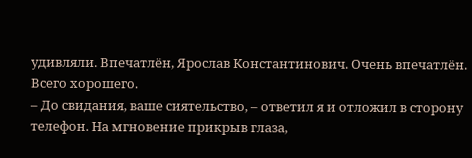удивляли. Впечатлён, Ярослав Константинович. Очень впечатлён. Всего хорошего.
– До свидания, ваше сиятельство, – ответил я и отложил в сторону телефон. На мгновение прикрыв глаза,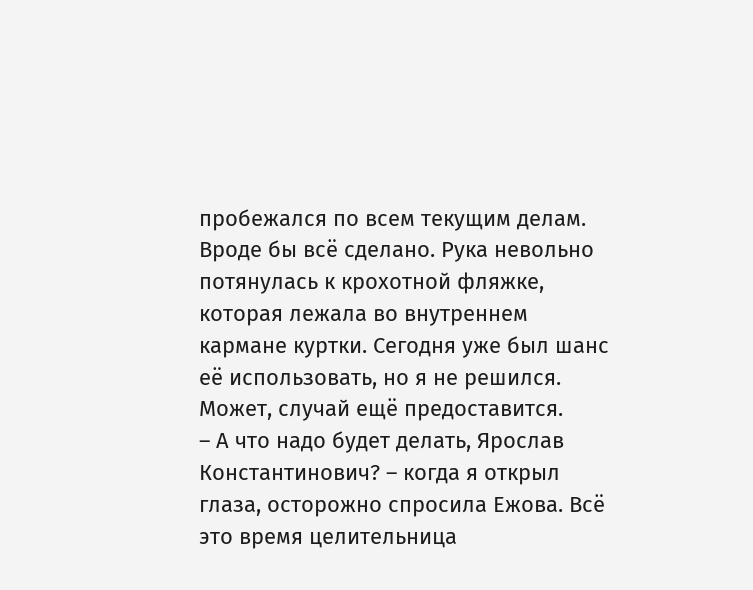пробежался по всем текущим делам. Вроде бы всё сделано. Рука невольно потянулась к крохотной фляжке, которая лежала во внутреннем кармане куртки. Сегодня уже был шанс её использовать, но я не решился. Может, случай ещё предоставится.
– А что надо будет делать, Ярослав Константинович? – когда я открыл глаза, осторожно спросила Ежова. Всё это время целительница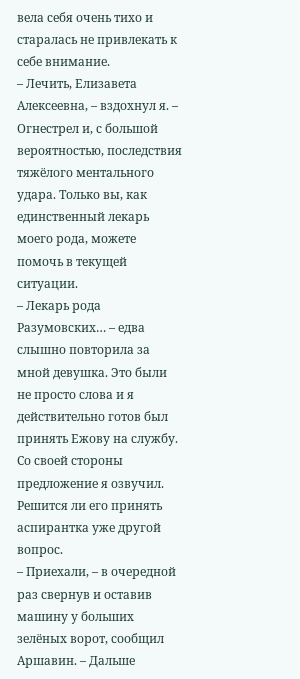вела себя очень тихо и старалась не привлекать к себе внимание.
– Лечить, Елизавета Алексеевна, – вздохнул я. – Огнестрел и, с большой вероятностью, последствия тяжёлого ментального удара. Только вы, как единственный лекарь моего рода, можете помочь в текущей ситуации.
– Лекарь рода Разумовских… – едва слышно повторила за мной девушка. Это были не просто слова и я действительно готов был принять Ежову на службу. Со своей стороны предложение я озвучил. Решится ли его принять аспирантка уже другой вопрос.
– Приехали, – в очередной раз свернув и оставив машину у больших зелёных ворот, сообщил Аршавин. – Дальше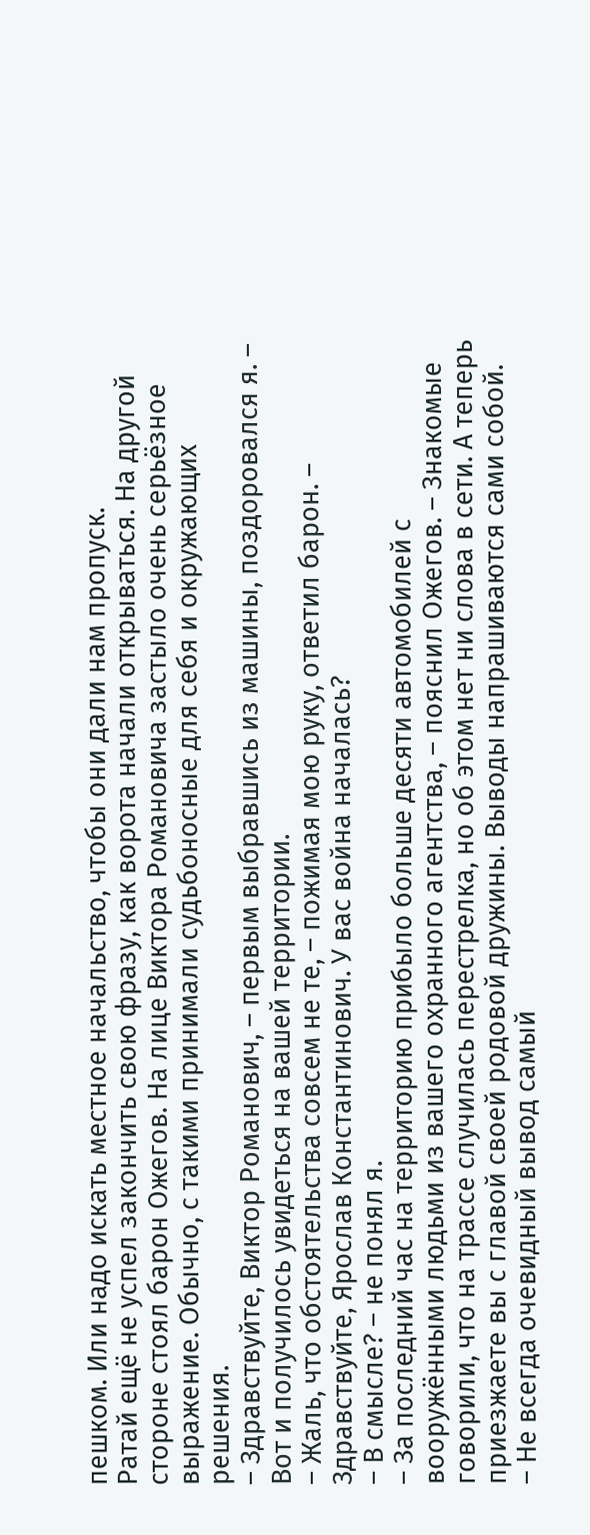пешком. Или надо искать местное начальство, чтобы они дали нам пропуск.
Ратай ещё не успел закончить свою фразу, как ворота начали открываться. На другой стороне стоял барон Ожегов. На лице Виктора Романовича застыло очень серьёзное выражение. Обычно, с такими принимали судьбоносные для себя и окружающих решения.
– Здравствуйте, Виктор Романович, – первым выбравшись из машины, поздоровался я. – Вот и получилось увидеться на вашей территории.
– Жаль, что обстоятельства совсем не те, – пожимая мою руку, ответил барон. – Здравствуйте, Ярослав Константинович. У вас война началась?
– В смысле? – не понял я.
– За последний час на территорию прибыло больше десяти автомобилей с вооружёнными людьми из вашего охранного агентства, – пояснил Ожегов. – Знакомые говорили, что на трассе случилась перестрелка, но об этом нет ни слова в сети. А теперь приезжаете вы с главой своей родовой дружины. Выводы напрашиваются сами собой.
– Не всегда очевидный вывод самый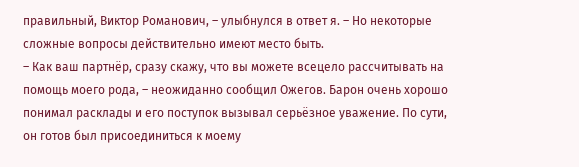правильный, Виктор Романович, – улыбнулся в ответ я. – Но некоторые сложные вопросы действительно имеют место быть.
– Как ваш партнёр, сразу скажу, что вы можете всецело рассчитывать на помощь моего рода, – неожиданно сообщил Ожегов. Барон очень хорошо понимал расклады и его поступок вызывал серьёзное уважение. По сути, он готов был присоединиться к моему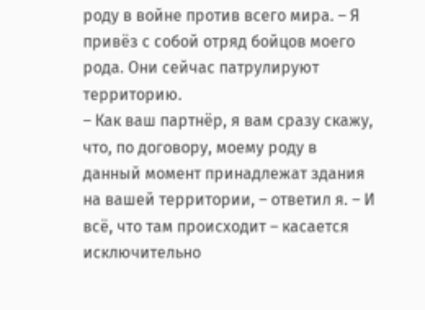роду в войне против всего мира. – Я привёз с собой отряд бойцов моего рода. Они сейчас патрулируют территорию.
– Как ваш партнёр, я вам сразу скажу, что, по договору, моему роду в данный момент принадлежат здания на вашей территории, – ответил я. – И всё, что там происходит – касается исключительно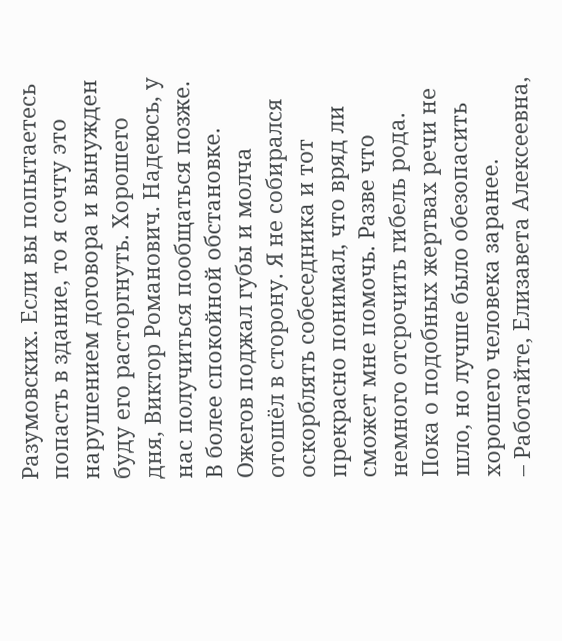Разумовских. Если вы попытаетесь попасть в здание, то я сочту это нарушением договора и вынужден буду его расторгнуть. Хорошего дня, Виктор Романович. Надеюсь, у нас получиться пообщаться позже. В более спокойной обстановке.
Ожегов поджал губы и молча отошёл в сторону. Я не собирался оскорблять собеседника и тот прекрасно понимал, что вряд ли сможет мне помочь. Разве что немного отсрочить гибель рода. Пока о подобных жертвах речи не шло, но лучше было обезопасить хорошего человека заранее.
– Работайте, Елизавета Алексеевна,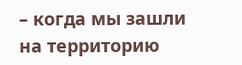– когда мы зашли на территорию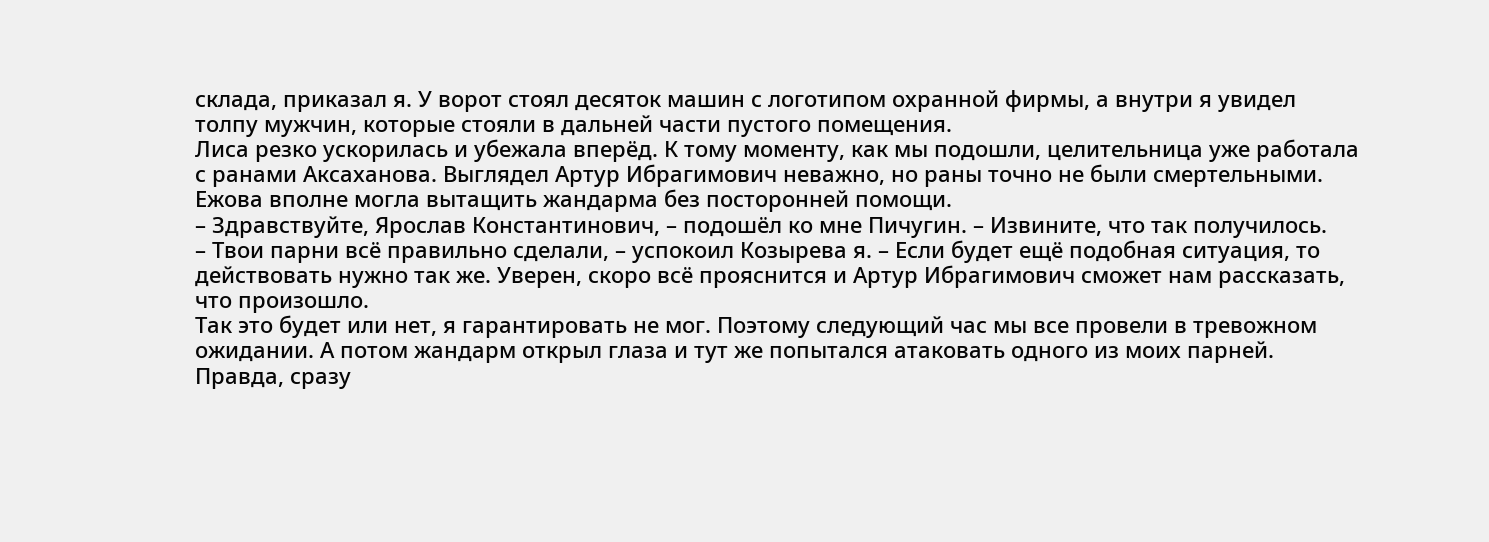склада, приказал я. У ворот стоял десяток машин с логотипом охранной фирмы, а внутри я увидел толпу мужчин, которые стояли в дальней части пустого помещения.
Лиса резко ускорилась и убежала вперёд. К тому моменту, как мы подошли, целительница уже работала с ранами Аксаханова. Выглядел Артур Ибрагимович неважно, но раны точно не были смертельными. Ежова вполне могла вытащить жандарма без посторонней помощи.
– Здравствуйте, Ярослав Константинович, – подошёл ко мне Пичугин. – Извините, что так получилось.
– Твои парни всё правильно сделали, – успокоил Козырева я. – Если будет ещё подобная ситуация, то действовать нужно так же. Уверен, скоро всё прояснится и Артур Ибрагимович сможет нам рассказать, что произошло.
Так это будет или нет, я гарантировать не мог. Поэтому следующий час мы все провели в тревожном ожидании. А потом жандарм открыл глаза и тут же попытался атаковать одного из моих парней. Правда, сразу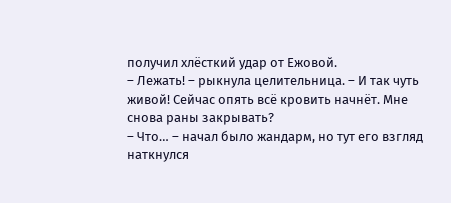получил хлёсткий удар от Ежовой.
– Лежать! – рыкнула целительница. – И так чуть живой! Сейчас опять всё кровить начнёт. Мне снова раны закрывать?
– Что… – начал было жандарм, но тут его взгляд наткнулся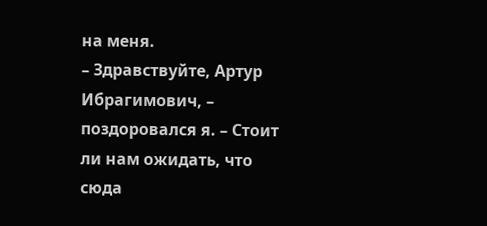на меня.
– Здравствуйте, Артур Ибрагимович, – поздоровался я. – Стоит ли нам ожидать, что сюда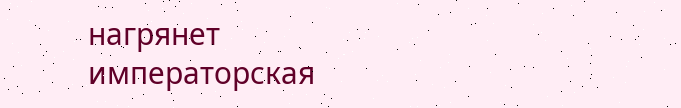нагрянет императорская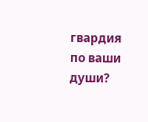гвардия по ваши души?